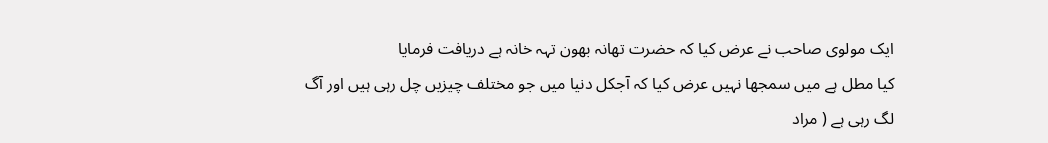ایک مولوی صاحب نے عرض کیا کہ حضرت تھانہ بھون تہہ خانہ ہے دریافت فرمایا
کیا مطل ہے میں سمجھا نہیں عرض کیا کہ آجکل دنیا میں جو مختلف چیزیں چل رہی ہیں اور آگ
لگ رہی ہے ( مراد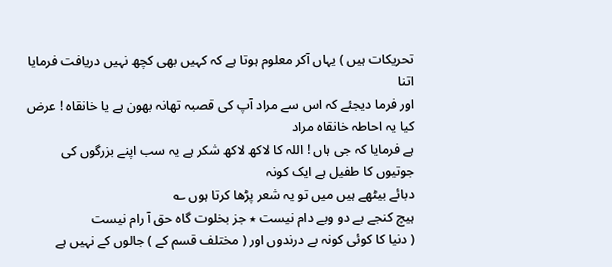تحریکات ہیں ) یہاں آکر معلوم ہوتا ہے کہ کہیں بھی کچھ نہیں دریافت فرمایا اتنا
اور فرما دیجئے کہ اس سے مراد آپ کی قصبہ تھانہ بھون ہے یا خانقاہ ! عرض کیا یہ احاطہ خانقاہ مراد
ہے فرمایا کہ جی ہاں ! اللہ کا لاکھ لاکھ شکر ہے یہ سب اپنے بزرگوں کی جوتیوں کا طفیل ہے ایک کونہ
دبائے بیٹھے ہیں میں تو یہ شعر پڑھا کرتا ہوں ؎
ہیچ کنجے بے دو وبے دام نیست ٭ جز بخلوت گاہ حق آ رام نیست
( دنیا کا کوئی کونہ بے درندوں اور ( مختلف قسم کے ) جالوں کے نہیں ہے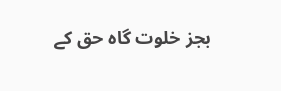بجز خلوت گاہ حق کے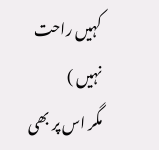کہیں راحت نہیں )
مگر اس پر بھی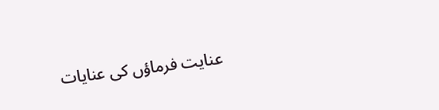عنایت فرماؤں کی عنایات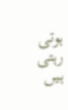ہوتی رہتی ہیں